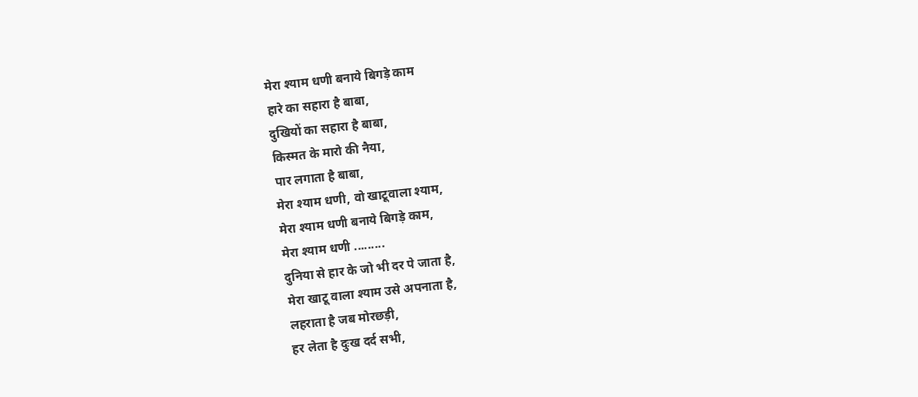मेरा श्याम धणी बनाये बिगड़े काम
हारे का सहारा है बाबा,
दुखियों का सहारा है बाबा,
किस्मत के मारो की नैया,
पार लगाता है बाबा,
मेरा श्याम धणी, वो खाटूवाला श्याम,
मेरा श्याम धणी बनाये बिगड़े काम,
मेरा श्याम धणी .........
दुनिया से हार के जो भी दर पे जाता है,
मेरा खाटू वाला श्याम उसे अपनाता है,
लहराता है जब मोरछड़ी,
हर लेता है दुःख दर्द सभी,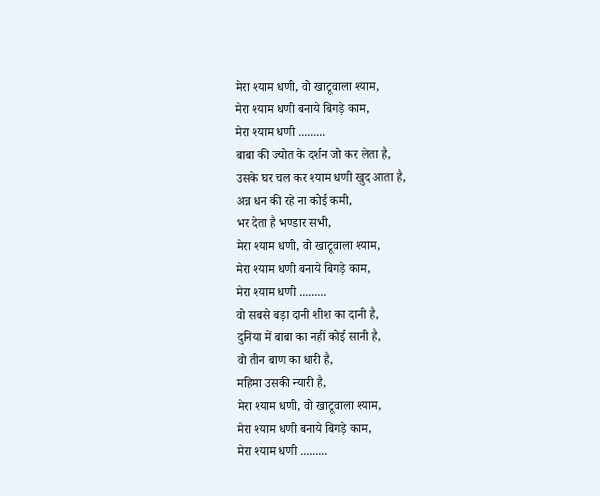मेरा श्याम धणी, वो खाटूवाला श्याम,
मेरा श्याम धणी बनाये बिगड़े काम,
मेरा श्याम धणी .........
बाबा की ज्योत के दर्शन जो कर लेता है,
उसके घर चल कर श्याम धणी खुद आता है,
अन्न धन की रहे ना कोई कमी,
भर देता है भण्डार सभी,
मेरा श्याम धणी, वो खाटूवाला श्याम,
मेरा श्याम धणी बनाये बिगड़े काम,
मेरा श्याम धणी .........
वो सबसे बड़ा दानी शीश का दानी है,
दुनिया में बाबा का नहीं कोई सानी है,
वो तीन बाण का धारी है,
महिमा उसकी न्यारी है,
मेरा श्याम धणी, वो खाटूवाला श्याम,
मेरा श्याम धणी बनाये बिगड़े काम,
मेरा श्याम धणी .........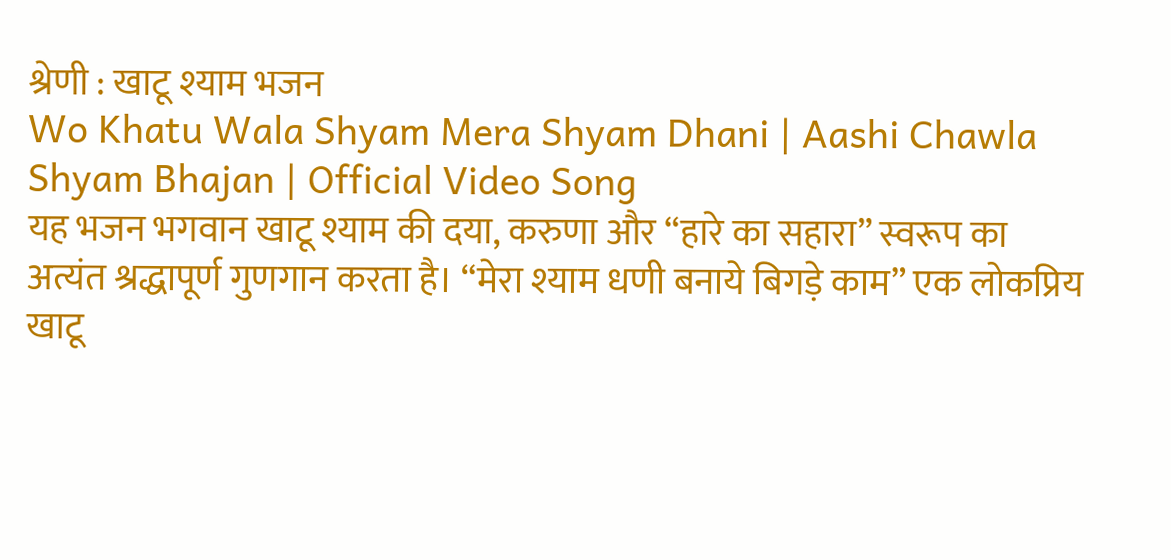श्रेणी : खाटू श्याम भजन
Wo Khatu Wala Shyam Mera Shyam Dhani | Aashi Chawla Shyam Bhajan | Official Video Song
यह भजन भगवान खाटू श्याम की दया, करुणा और “हारे का सहारा” स्वरूप का अत्यंत श्रद्धापूर्ण गुणगान करता है। “मेरा श्याम धणी बनाये बिगड़े काम” एक लोकप्रिय खाटू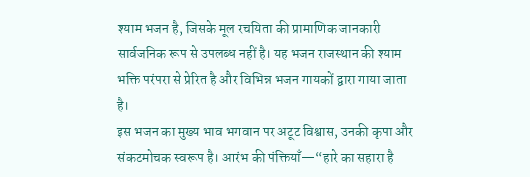श्याम भजन है, जिसके मूल रचयिता की प्रामाणिक जानकारी सार्वजनिक रूप से उपलब्ध नहीं है। यह भजन राजस्थान की श्याम भक्ति परंपरा से प्रेरित है और विभिन्न भजन गायकों द्वारा गाया जाता है।
इस भजन का मुख्य भाव भगवान पर अटूट विश्वास, उनकी कृपा और संकटमोचक स्वरूप है। आरंभ की पंक्तियाँ—“हारे का सहारा है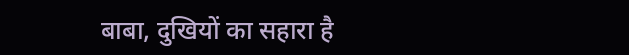बाबा, दुखियों का सहारा है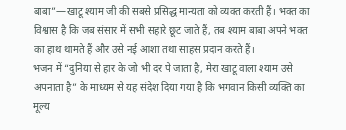बाबा”—खाटू श्याम जी की सबसे प्रसिद्ध मान्यता को व्यक्त करती हैं। भक्त का विश्वास है कि जब संसार में सभी सहारे छूट जाते हैं, तब श्याम बाबा अपने भक्त का हाथ थामते हैं और उसे नई आशा तथा साहस प्रदान करते हैं।
भजन में “दुनिया से हार के जो भी दर पे जाता है, मेरा खाटू वाला श्याम उसे अपनाता है” के माध्यम से यह संदेश दिया गया है कि भगवान किसी व्यक्ति का मूल्य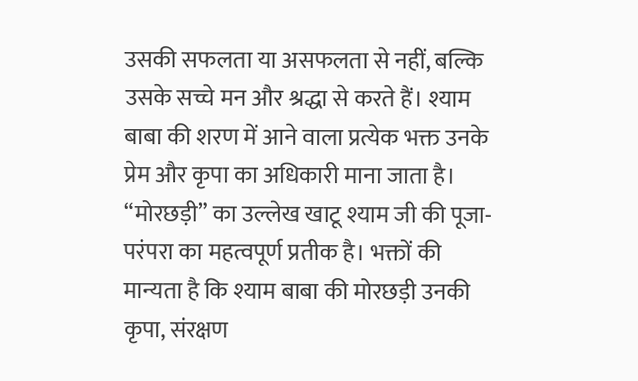उसकी सफलता या असफलता से नहीं, बल्कि उसके सच्चे मन और श्रद्धा से करते हैं। श्याम बाबा की शरण में आने वाला प्रत्येक भक्त उनके प्रेम और कृपा का अधिकारी माना जाता है।
“मोरछड़ी” का उल्लेख खाटू श्याम जी की पूजा-परंपरा का महत्वपूर्ण प्रतीक है। भक्तों की मान्यता है कि श्याम बाबा की मोरछड़ी उनकी कृपा, संरक्षण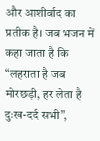और आशीर्वाद का प्रतीक है। जब भजन में कहा जाता है कि “लहराता है जब मोरछड़ी, हर लेता है दुःख-दर्द सभी”,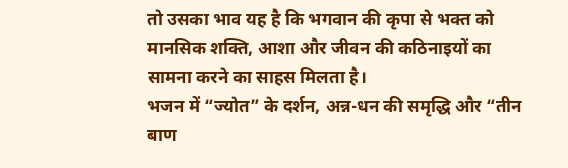तो उसका भाव यह है कि भगवान की कृपा से भक्त को मानसिक शक्ति, आशा और जीवन की कठिनाइयों का सामना करने का साहस मिलता है।
भजन में “ज्योत” के दर्शन, अन्न-धन की समृद्धि और “तीन बाण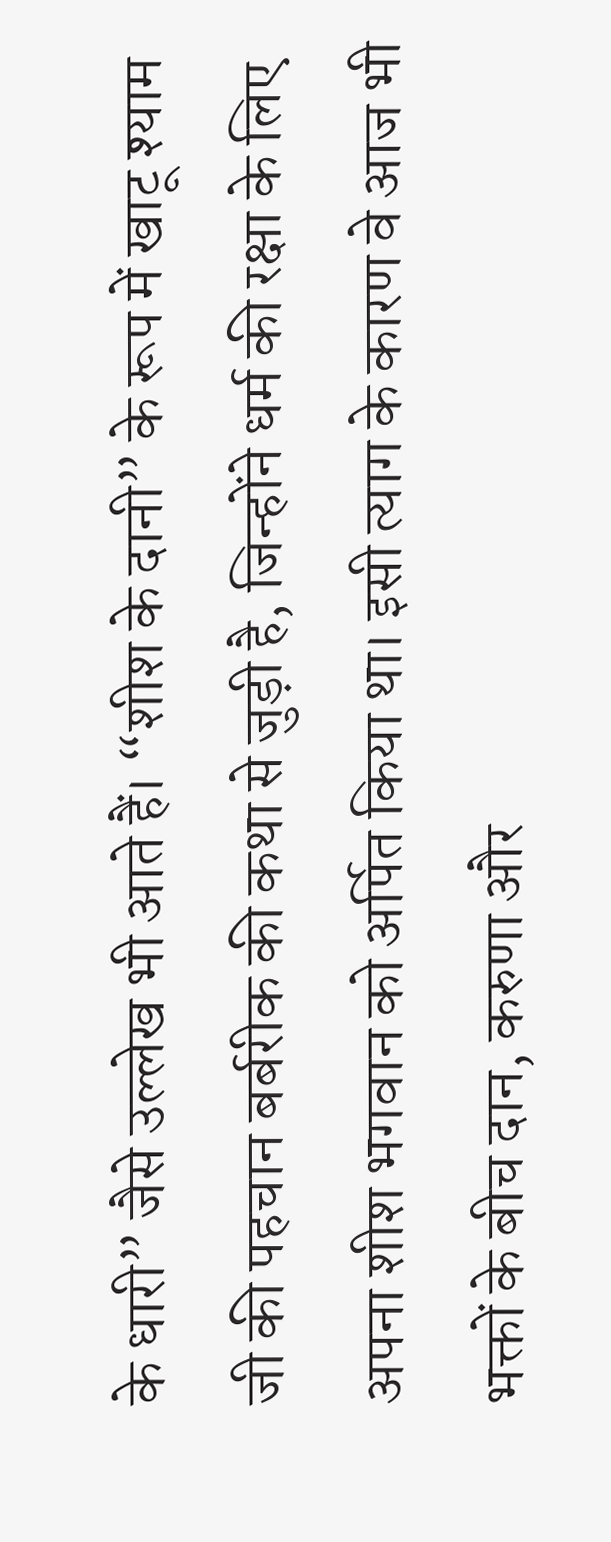के धारी” जैसे उल्लेख भी आते हैं। “शीश के दानी” के रूप में खाटू श्याम जी की पहचान बर्बरीक की कथा से जुड़ी है, जिन्होंने धर्म की रक्षा के लिए अपना शीश भगवान को अर्पित किया था। इसी त्याग के कारण वे आज भी भक्तों के बीच दान, करुणा और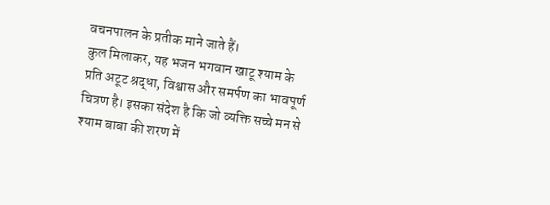वचनपालन के प्रतीक माने जाते हैं।
कुल मिलाकर, यह भजन भगवान खाटू श्याम के प्रति अटूट श्रद्धा, विश्वास और समर्पण का भावपूर्ण चित्रण है। इसका संदेश है कि जो व्यक्ति सच्चे मन से श्याम बाबा की शरण में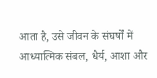आता है, उसे जीवन के संघर्षों में आध्यात्मिक संबल, धैर्य, आशा और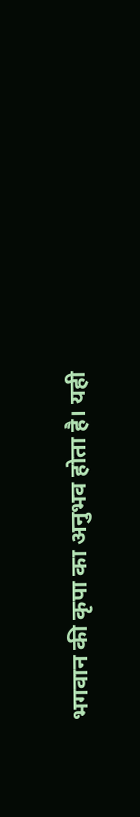भगवान की कृपा का अनुभव होता है। यही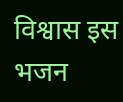विश्वास इस भजन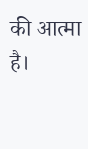की आत्मा है।